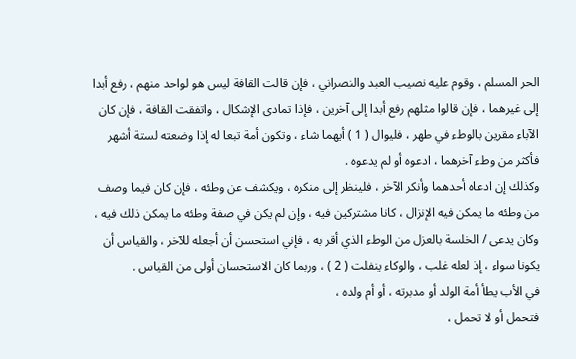الحر المسلم ، وقوم عليه نصيب العبد والنصراني ، فإن قالت القافة ليس هو لواحد منهم ، رفع أبدا إلى غيرهما ، فإن قالوا مثلهم رفع أبدا إلى آخرين ، فإذا تمادى الإشكال ، واتفقت القافة ، فإن كان الآباء مقرين بالوطء في طهر ، فليوال ( 1 ) أيهما شاء ، وتكون أمة تبعا له إذا وضعته لستة أشهر فأكثر من وطء آخرهما ، ادعوه أو لم يدعوه .
وكذلك إن ادعاه أحدهما وأنكر الآخر ، فلينظر إلى منكره ، ويكشف عن وطئه ، فإن كان فيما وصف من وطئه ما يمكن فيه الإنزال ، كانا مشتركين فيه ، وإن لم يكن في صفة وطئه ما يمكن ذلك فيه ، وكان يدعى / الخلسة بالعزل من الوطء الذي أقر به ، فإني استحسن أن أجعله للآخر ، والقياس أن يكونا سواء ، إذ لعله غلب ، والوكاء ينفلت ( 2 ) ، وربما كان الاستحسان أولى من القياس .
في الأب يطأ أمة الولد أو مدبرته ، أو أم ولده ،
فتحمل أو لا تحمل ،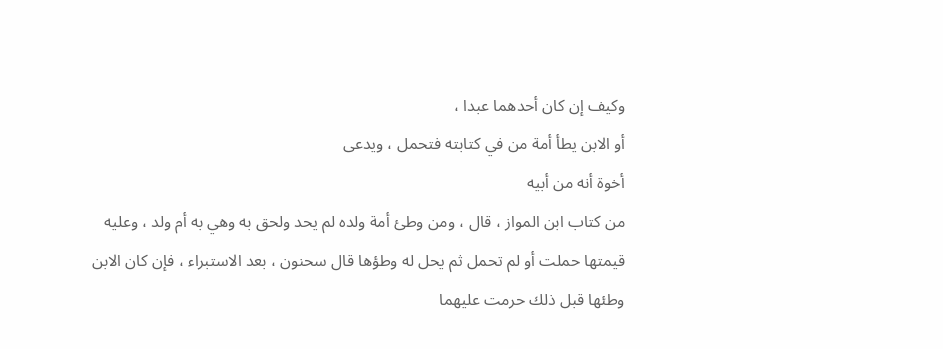وكيف إن كان أحدهما عبدا ،
أو الابن يطأ أمة من في كتابته فتحمل ، ويدعى
أخوة أنه من أبيه
من كتاب ابن المواز ، قال ، ومن وطئ أمة ولده لم يحد ولحق به وهي به أم ولد ، وعليه قيمتها حملت أو لم تحمل ثم يحل له وطؤها قال سحنون ، بعد الاستبراء ، فإن كان الابن وطئها قبل ذلك حرمت عليهما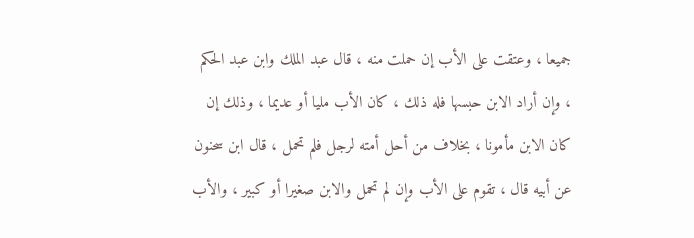جميعا ، وعتقت على الأب إن حملت منه ، قال عبد الملك وابن عبد الحكم ، وإن أراد الابن حبسها فله ذلك ، كان الأب مليا أو عديما ، وذلك إن كان الابن مأمونا ، بخلاف من أحل أمته لرجل فلم تحمل ، قال ابن سحنون عن أبيه قال ، تقوم على الأب وإن لم تحمل والابن صغيرا أو كبير ، والأب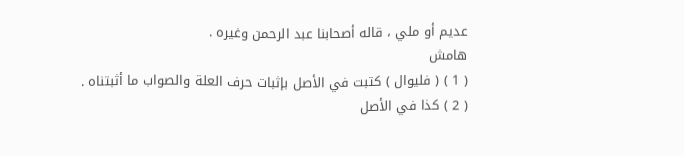عديم أو ملي ، قاله أصحابنا عبد الرحمن وغيره .
هامش
( 1 ) ( فليوال ) كتبت في الأصل بإثبات حرف العلة والصواب ما أثبتناه .
( 2 ) كذا في الأصل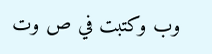وب وكتبت في ص وت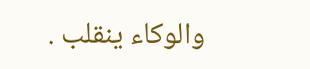والوكاء ينقلب .